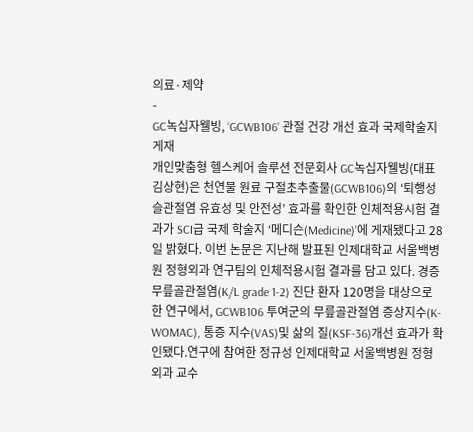의료·제약
-
GC녹십자웰빙, ‘GCWB106’ 관절 건강 개선 효과 국제학술지 게재
개인맞춤형 헬스케어 솔루션 전문회사 GC녹십자웰빙(대표 김상현)은 천연물 원료 구절초추출물(GCWB106)의 ‘퇴행성 슬관절염 유효성 및 안전성’ 효과를 확인한 인체적용시험 결과가 SCI급 국제 학술지 ‘메디슨(Medicine)’에 게재됐다고 28일 밝혔다. 이번 논문은 지난해 발표된 인제대학교 서울백병원 정형외과 연구팀의 인체적용시험 결과를 담고 있다. 경증 무릎골관절염(K/L grade 1-2) 진단 환자 120명을 대상으로 한 연구에서, GCWB106 투여군의 무릎골관절염 증상지수(K-WOMAC), 통증 지수(VAS)및 삶의 질(KSF-36)개선 효과가 확인됐다.연구에 참여한 정규성 인제대학교 서울백병원 정형외과 교수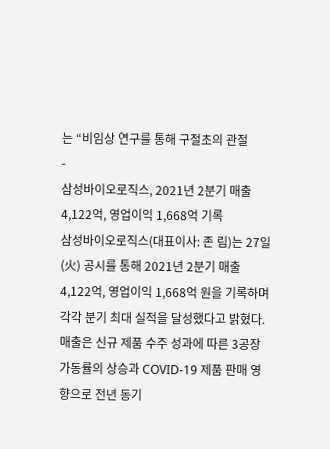는 “비임상 연구를 통해 구절초의 관절
-
삼성바이오로직스, 2021년 2분기 매출 4,122억, 영업이익 1,668억 기록
삼성바이오로직스(대표이사: 존 림)는 27일(火) 공시를 통해 2021년 2분기 매출 4,122억, 영업이익 1,668억 원을 기록하며 각각 분기 최대 실적을 달성했다고 밝혔다.매출은 신규 제품 수주 성과에 따른 3공장 가동률의 상승과 COVID-19 제품 판매 영향으로 전년 동기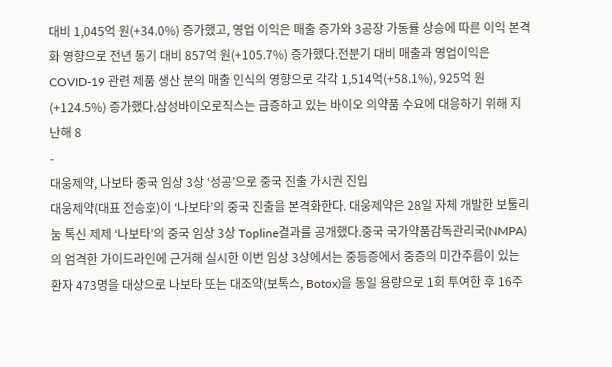대비 1,045억 원(+34.0%) 증가했고, 영업 이익은 매출 증가와 3공장 가동률 상승에 따른 이익 본격화 영향으로 전년 동기 대비 857억 원(+105.7%) 증가했다.전분기 대비 매출과 영업이익은 COVID-19 관련 제품 생산 분의 매출 인식의 영향으로 각각 1,514억(+58.1%), 925억 원(+124.5%) 증가했다.삼성바이오로직스는 급증하고 있는 바이오 의약품 수요에 대응하기 위해 지난해 8
-
대웅제약, 나보타 중국 임상 3상 ‘성공’으로 중국 진출 가시권 진입
대웅제약(대표 전승호)이 ‘나보타’의 중국 진출을 본격화한다. 대웅제약은 28일 자체 개발한 보툴리눔 톡신 제제 ‘나보타’의 중국 임상 3상 Topline결과를 공개했다.중국 국가약품감독관리국(NMPA)의 엄격한 가이드라인에 근거해 실시한 이번 임상 3상에서는 중등증에서 중증의 미간주름이 있는 환자 473명을 대상으로 나보타 또는 대조약(보톡스, Botox)을 동일 용량으로 1회 투여한 후 16주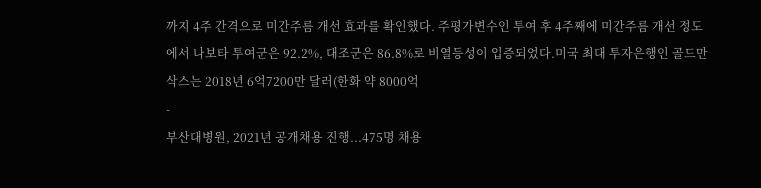까지 4주 간격으로 미간주름 개선 효과를 확인했다. 주평가변수인 투여 후 4주째에 미간주름 개선 정도에서 나보타 투여군은 92.2%, 대조군은 86.8%로 비열등성이 입증되었다.미국 최대 투자은행인 골드만삭스는 2018년 6억7200만 달러(한화 약 8000억
-
부산대병원, 2021년 공개채용 진행...475명 채용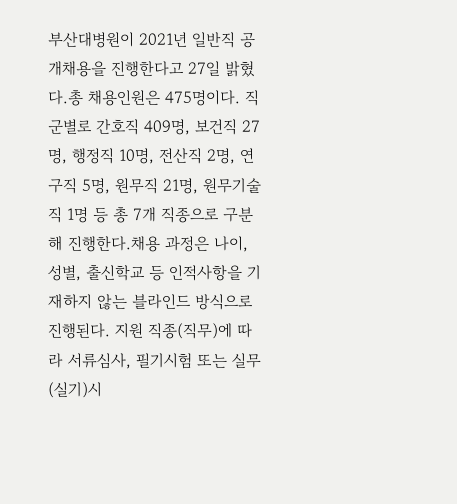부산대병원이 2021년 일반직 공개채용을 진행한다고 27일 밝혔다.총 채용인원은 475명이다. 직군별로 간호직 409명, 보건직 27명, 행정직 10명, 전산직 2명, 연구직 5명, 원무직 21명, 원무기술직 1명 등 총 7개 직종으로 구분해 진행한다.채용 과정은 나이, 성별, 출신학교 등 인적사항을 기재하지 않는 블라인드 방식으로 진행된다. 지원 직종(직무)에 따라 서류심사, 필기시험 또는 실무(실기)시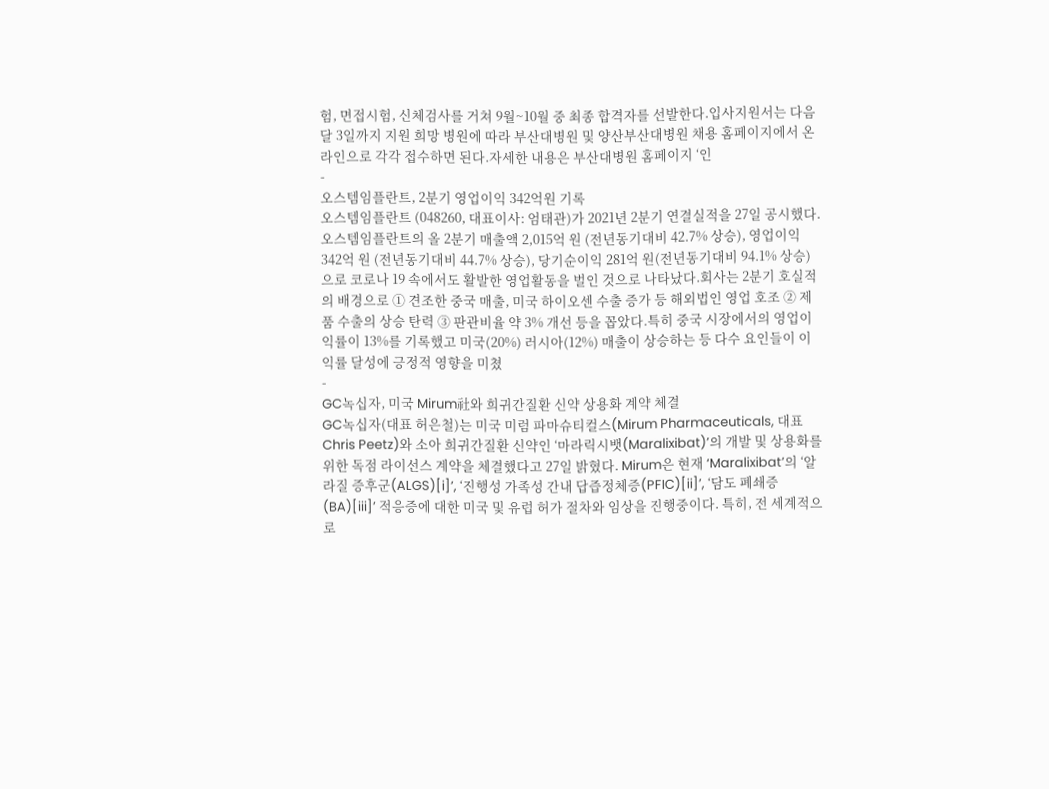험, 면접시험, 신체검사를 거쳐 9월~10월 중 최종 합격자를 선발한다.입사지원서는 다음 달 3일까지 지원 희망 병원에 따라 부산대병원 및 양산부산대병원 채용 홈페이지에서 온라인으로 각각 접수하면 된다.자세한 내용은 부산대병원 홈페이지 ‘인
-
오스템임플란트, 2분기 영업이익 342억원 기록
오스템임플란트 (048260, 대표이사: 엄태관)가 2021년 2분기 연결실적을 27일 공시했다. 오스템임플란트의 올 2분기 매출액 2,015억 원 (전년동기대비 42.7% 상승), 영업이익 342억 원 (전년동기대비 44.7% 상승), 당기순이익 281억 원(전년동기대비 94.1% 상승)으로 코로나 19 속에서도 활발한 영업활동을 벌인 것으로 나타났다.회사는 2분기 호실적의 배경으로 ① 견조한 중국 매출, 미국 하이오센 수출 증가 등 해외법인 영업 호조 ② 제품 수출의 상승 탄력 ③ 판관비율 약 3% 개선 등을 꼽았다.특히 중국 시장에서의 영업이익률이 13%를 기록했고 미국(20%) 러시아(12%) 매출이 상승하는 등 다수 요인들이 이익률 달성에 긍정적 영향을 미쳤
-
GC녹십자, 미국 Mirum社와 희귀간질환 신약 상용화 계약 체결
GC녹십자(대표 허은철)는 미국 미럼 파마슈티컬스(Mirum Pharmaceuticals, 대표 Chris Peetz)와 소아 희귀간질환 신약인 ‘마라릭시뱃(Maralixibat)’의 개발 및 상용화를 위한 독점 라이선스 계약을 체결했다고 27일 밝혔다. Mirum은 현재 ‘Maralixibat’의 ‘알라질 증후군(ALGS)[i]’, ‘진행성 가족성 간내 답즙정체증(PFIC)[ii]’, ‘담도 폐쇄증(BA)[iii]’ 적응증에 대한 미국 및 유럽 허가 절차와 임상을 진행중이다. 특히, 전 세계적으로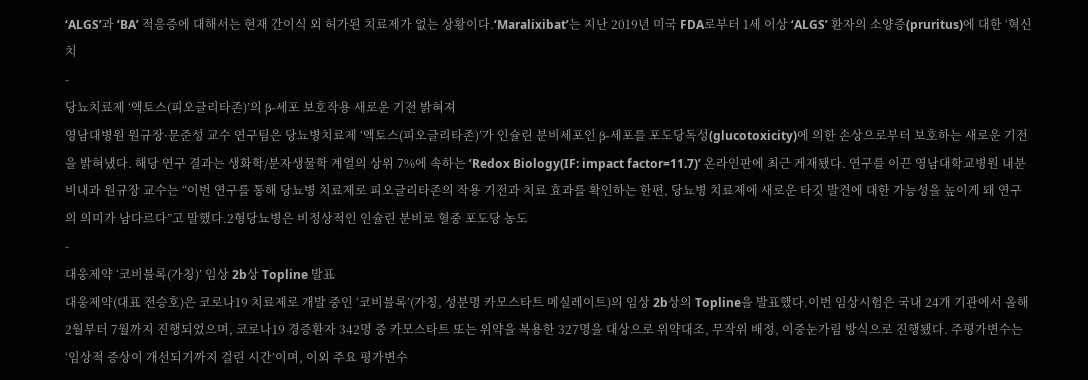‘ALGS’과 ‘BA’ 적응증에 대해서는 현재 간이식 외 허가된 치료제가 없는 상황이다.‘Maralixibat’는 지난 2019년 미국 FDA로부터 1세 이상 ‘ALGS’ 환자의 소양증(pruritus)에 대한 ‘혁신치
-
당뇨치료제 ‘액토스(피오글리타존)’의 β-세포 보호작용 새로운 기전 밝혀져
영남대병원 원규장·문준성 교수 연구팀은 당뇨병치료제 ‘액토스(피오글리타존)’가 인슐린 분비세포인 β-세포를 포도당독성(glucotoxicity)에 의한 손상으로부터 보호하는 새로운 기전을 밝혀냈다. 해당 연구 결과는 생화학/분자생물학 계열의 상위 7%에 속하는 ’Redox Biology(IF: impact factor=11.7)’ 온라인판에 최근 게재됐다. 연구를 이끈 영남대학교병원 내분비내과 원규장 교수는 “이번 연구를 통해 당뇨병 치료제로 피오글리타존의 작용 기전과 치료 효과를 확인하는 한편, 당뇨병 치료제에 새로운 타깃 발견에 대한 가능성을 높이게 돼 연구의 의미가 남다르다”고 말했다.2형당뇨병은 비정상적인 인슐린 분비로 혈중 포도당 농도
-
대웅제약 ‘코비블록(가칭)’ 임상 2b상 Topline 발표
대웅제약(대표 전승호)은 코로나19 치료제로 개발 중인 ‘코비블록’(가칭, 성분명 카모스타트 메실레이트)의 임상 2b상의 Topline을 발표했다.이번 임상시험은 국내 24개 기관에서 올해 2월부터 7월까지 진행되었으며, 코로나19 경증환자 342명 중 카모스타트 또는 위약을 복용한 327명을 대상으로 위약대조, 무작위 배정, 이중눈가림 방식으로 진행됐다. 주평가변수는 ‘임상적 증상이 개선되기까지 걸린 시간’이며, 이외 주요 평가변수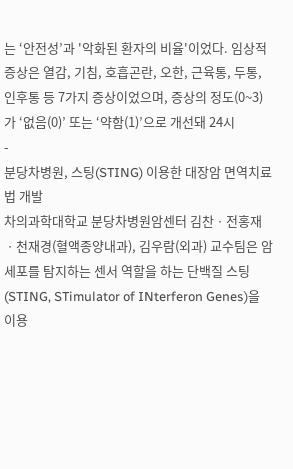는 ‘안전성’과 '악화된 환자의 비율'이었다. 임상적 증상은 열감, 기침, 호흡곤란, 오한, 근육통, 두통, 인후통 등 7가지 증상이었으며, 증상의 정도(0~3)가 ‘없음(0)’ 또는 ‘약함(1)’으로 개선돼 24시
-
분당차병원, 스팅(STING) 이용한 대장암 면역치료법 개발
차의과학대학교 분당차병원암센터 김찬ㆍ전홍재ㆍ천재경(혈액종양내과), 김우람(외과) 교수팀은 암세포를 탐지하는 센서 역할을 하는 단백질 스팅(STING, STimulator of INterferon Genes)을 이용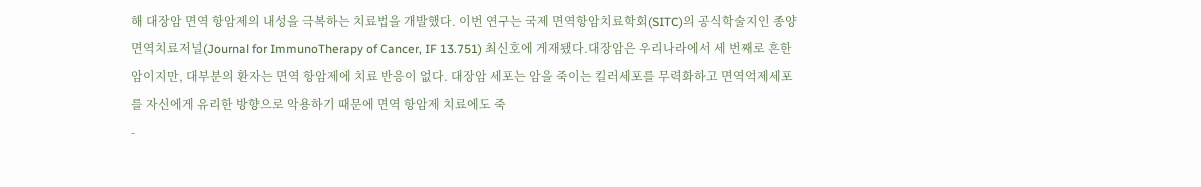해 대장암 면역 항암제의 내성을 극복하는 치료법을 개발했다. 이번 연구는 국제 면역항암치료학회(SITC)의 공식학술지인 종양면역치료저널(Journal for ImmunoTherapy of Cancer, IF 13.751) 최신호에 게재됐다.대장암은 우리나라에서 세 번째로 흔한 암이지만, 대부분의 환자는 면역 항암제에 치료 반응이 없다. 대장암 세포는 암을 죽이는 킬러세포를 무력화하고 면역억제세포를 자신에게 유리한 방향으로 악용하기 때문에 면역 항암제 치료에도 죽
-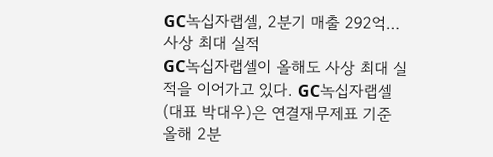GC녹십자랩셀, 2분기 매출 292억…사상 최대 실적
GC녹십자랩셀이 올해도 사상 최대 실적을 이어가고 있다. GC녹십자랩셀(대표 박대우)은 연결재무제표 기준 올해 2분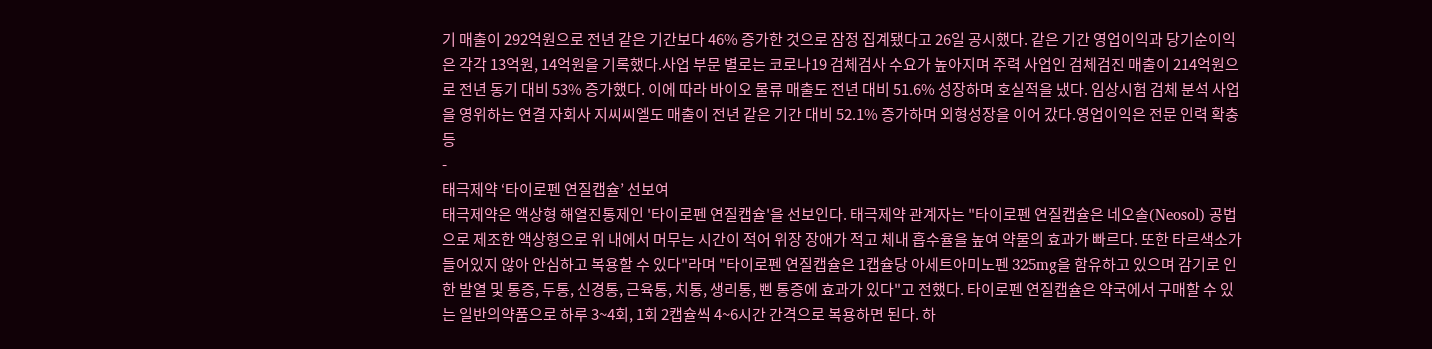기 매출이 292억원으로 전년 같은 기간보다 46% 증가한 것으로 잠정 집계됐다고 26일 공시했다. 같은 기간 영업이익과 당기순이익은 각각 13억원, 14억원을 기록했다.사업 부문 별로는 코로나19 검체검사 수요가 높아지며 주력 사업인 검체검진 매출이 214억원으로 전년 동기 대비 53% 증가했다. 이에 따라 바이오 물류 매출도 전년 대비 51.6% 성장하며 호실적을 냈다. 임상시험 검체 분석 사업을 영위하는 연결 자회사 지씨씨엘도 매출이 전년 같은 기간 대비 52.1% 증가하며 외형성장을 이어 갔다.영업이익은 전문 인력 확충 등
-
태극제약 ‘타이로펜 연질캡슐’ 선보여
태극제약은 액상형 해열진통제인 '타이로펜 연질캡슐'을 선보인다. 태극제약 관계자는 "타이로펜 연질캡슐은 네오솔(Neosol) 공법으로 제조한 액상형으로 위 내에서 머무는 시간이 적어 위장 장애가 적고 체내 흡수율을 높여 약물의 효과가 빠르다. 또한 타르색소가 들어있지 않아 안심하고 복용할 수 있다"라며 "타이로펜 연질캡슐은 1캡슐당 아세트아미노펜 325mg을 함유하고 있으며 감기로 인한 발열 및 통증, 두통, 신경통, 근육통, 치통, 생리통, 삔 통증에 효과가 있다"고 전했다. 타이로펜 연질캡슐은 약국에서 구매할 수 있는 일반의약품으로 하루 3~4회, 1회 2캡슐씩 4~6시간 간격으로 복용하면 된다. 하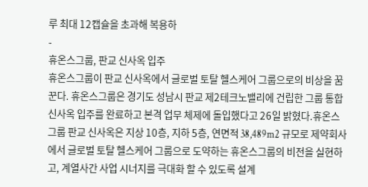루 최대 12캡슐을 초과해 복용하
-
휴온스그룹, 판교 신사옥 입주
휴온스그룹이 판교 신사옥에서 글로벌 토탈 헬스케어 그룹으로의 비상을 꿈꾼다. 휴온스그룹은 경기도 성남시 판교 제2테크노밸리에 건립한 그룹 통합 신사옥 입주를 완료하고 본격 업무 체제에 돌입했다고 26일 밝혔다.휴온스그룹 판교 신사옥은 지상 10층, 지하 5층, 연면적 38,489m2 규모로 제약회사에서 글로벌 토탈 헬스케어 그룹으로 도약하는 휴온스그룹의 비전을 실현하고, 계열사간 사업 시너지를 극대화 할 수 있도록 설계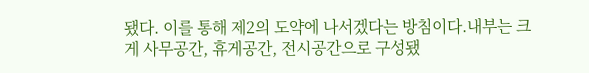됐다. 이를 통해 제2의 도약에 나서겠다는 방침이다.내부는 크게 사무공간, 휴게공간, 전시공간으로 구성됐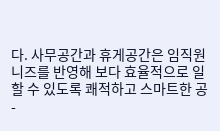다. 사무공간과 휴게공간은 임직원 니즈를 반영해 보다 효율적으로 일할 수 있도록 쾌적하고 스마트한 공
-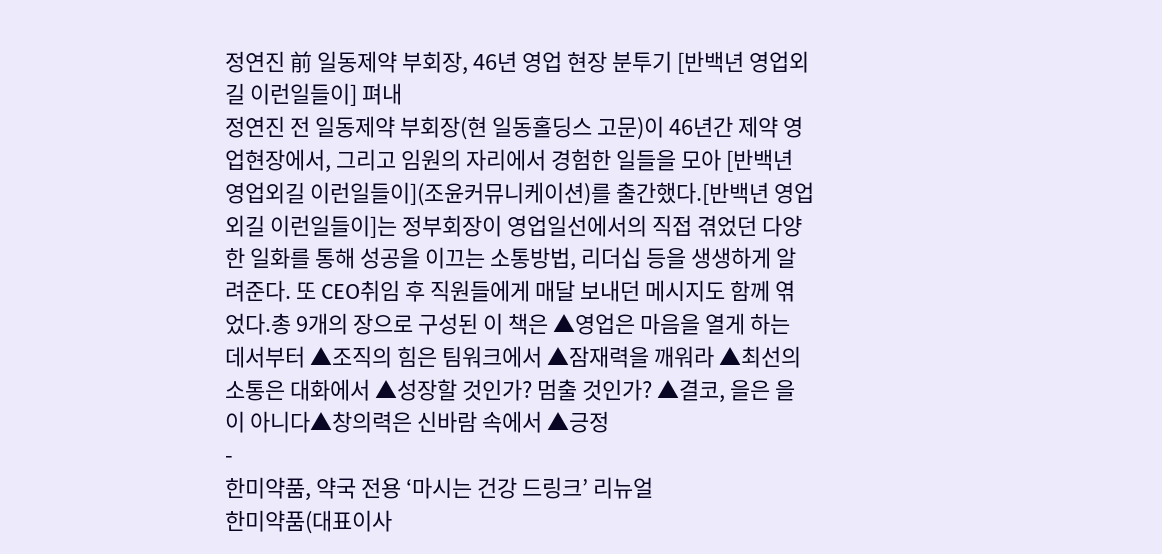정연진 前 일동제약 부회장, 46년 영업 현장 분투기 [반백년 영업외길 이런일들이] 펴내
정연진 전 일동제약 부회장(현 일동홀딩스 고문)이 46년간 제약 영업현장에서, 그리고 임원의 자리에서 경험한 일들을 모아 [반백년 영업외길 이런일들이](조윤커뮤니케이션)를 출간했다.[반백년 영업외길 이런일들이]는 정부회장이 영업일선에서의 직접 겪었던 다양한 일화를 통해 성공을 이끄는 소통방법, 리더십 등을 생생하게 알려준다. 또 CEO취임 후 직원들에게 매달 보내던 메시지도 함께 엮었다.총 9개의 장으로 구성된 이 책은 ▲영업은 마음을 열게 하는 데서부터 ▲조직의 힘은 팀워크에서 ▲잠재력을 깨워라 ▲최선의 소통은 대화에서 ▲성장할 것인가? 멈출 것인가? ▲결코, 을은 을이 아니다▲창의력은 신바람 속에서 ▲긍정
-
한미약품, 약국 전용 ‘마시는 건강 드링크’ 리뉴얼
한미약품(대표이사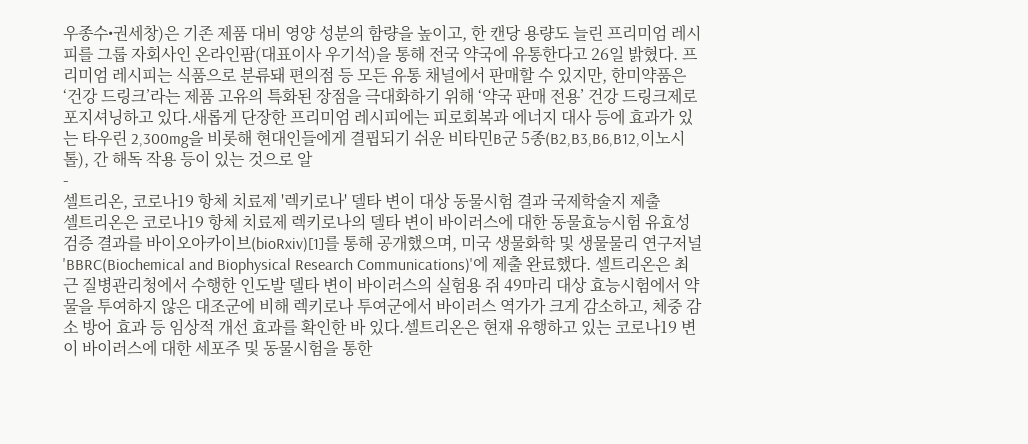우종수•권세창)은 기존 제품 대비 영양 성분의 함량을 높이고, 한 캔당 용량도 늘린 프리미엄 레시피를 그룹 자회사인 온라인팜(대표이사 우기석)을 통해 전국 약국에 유통한다고 26일 밝혔다. 프리미엄 레시피는 식품으로 분류돼 편의점 등 모든 유통 채널에서 판매할 수 있지만, 한미약품은 ‘건강 드링크’라는 제품 고유의 특화된 장점을 극대화하기 위해 ‘약국 판매 전용’ 건강 드링크제로 포지셔닝하고 있다.새롭게 단장한 프리미엄 레시피에는 피로회복과 에너지 대사 등에 효과가 있는 타우린 2,300mg을 비롯해 현대인들에게 결핍되기 쉬운 비타민B군 5종(B2,B3,B6,B12,이노시톨), 간 해독 작용 등이 있는 것으로 알
-
셀트리온, 코로나19 항체 치료제 '렉키로나' 델타 변이 대상 동물시험 결과 국제학술지 제출
셀트리온은 코로나19 항체 치료제 렉키로나의 델타 변이 바이러스에 대한 동물효능시험 유효성 검증 결과를 바이오아카이브(bioRxiv)[1]를 통해 공개했으며, 미국 생물화학 및 생물물리 연구저널 'BBRC(Biochemical and Biophysical Research Communications)'에 제출 완료했다. 셀트리온은 최근 질병관리청에서 수행한 인도발 델타 변이 바이러스의 실험용 쥐 49마리 대상 효능시험에서 약물을 투여하지 않은 대조군에 비해 렉키로나 투여군에서 바이러스 역가가 크게 감소하고, 체중 감소 방어 효과 등 임상적 개선 효과를 확인한 바 있다.셀트리온은 현재 유행하고 있는 코로나19 변이 바이러스에 대한 세포주 및 동물시험을 통한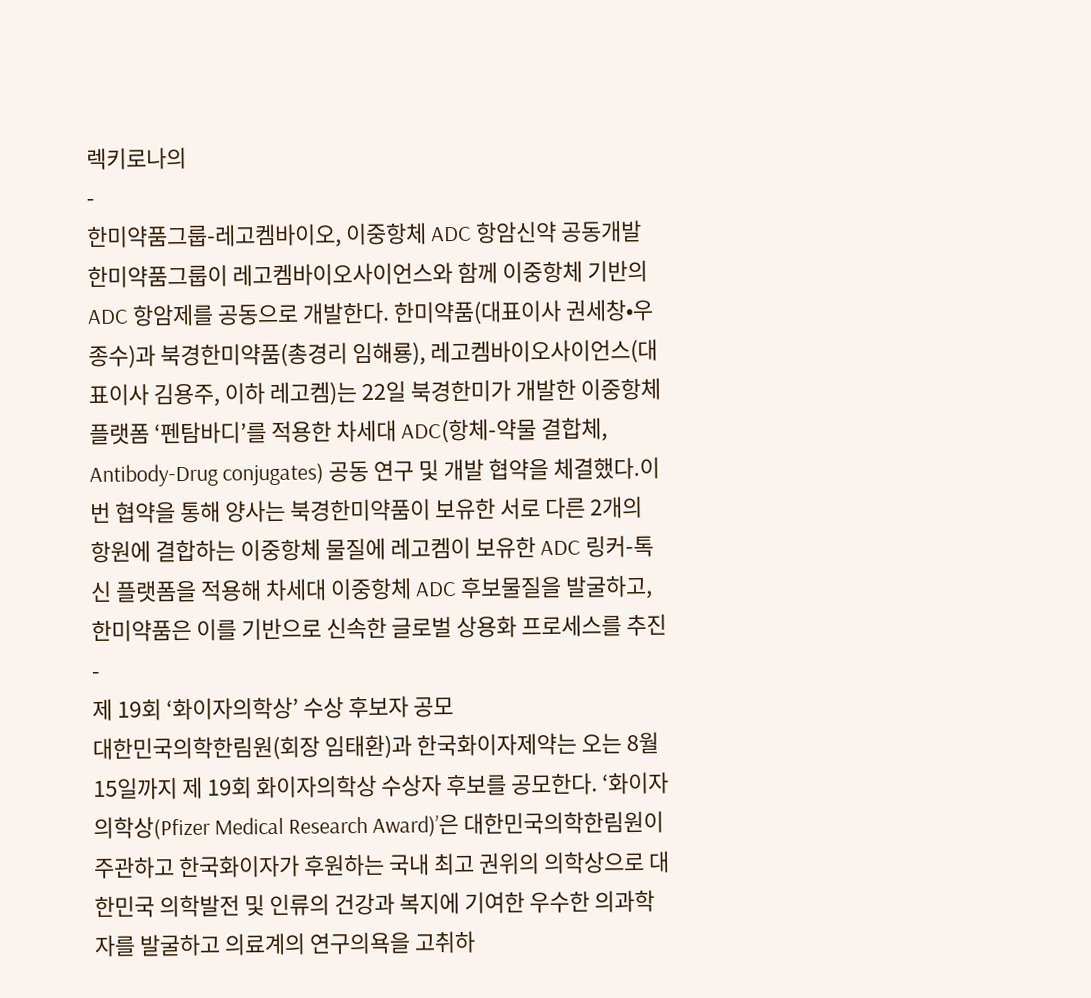렉키로나의
-
한미약품그룹-레고켐바이오, 이중항체 ADC 항암신약 공동개발
한미약품그룹이 레고켐바이오사이언스와 함께 이중항체 기반의 ADC 항암제를 공동으로 개발한다. 한미약품(대표이사 권세창•우종수)과 북경한미약품(총경리 임해룡), 레고켐바이오사이언스(대표이사 김용주, 이하 레고켐)는 22일 북경한미가 개발한 이중항체 플랫폼 ‘펜탐바디’를 적용한 차세대 ADC(항체-약물 결합체, Antibody-Drug conjugates) 공동 연구 및 개발 협약을 체결했다.이번 협약을 통해 양사는 북경한미약품이 보유한 서로 다른 2개의 항원에 결합하는 이중항체 물질에 레고켐이 보유한 ADC 링커-톡신 플랫폼을 적용해 차세대 이중항체 ADC 후보물질을 발굴하고, 한미약품은 이를 기반으로 신속한 글로벌 상용화 프로세스를 추진
-
제 19회 ‘화이자의학상’ 수상 후보자 공모
대한민국의학한림원(회장 임태환)과 한국화이자제약는 오는 8월 15일까지 제 19회 화이자의학상 수상자 후보를 공모한다. ‘화이자의학상(Pfizer Medical Research Award)’은 대한민국의학한림원이 주관하고 한국화이자가 후원하는 국내 최고 권위의 의학상으로 대한민국 의학발전 및 인류의 건강과 복지에 기여한 우수한 의과학자를 발굴하고 의료계의 연구의욕을 고취하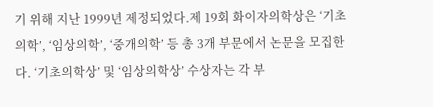기 위해 지난 1999년 제정되었다.제 19회 화이자의학상은 ‘기초의학’, ‘임상의학’, ‘중개의학’ 등 총 3개 부문에서 논문을 모집한다. ‘기초의학상’ 및 ‘임상의학상’ 수상자는 각 부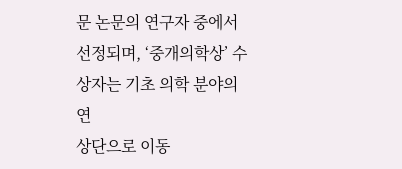문 논문의 연구자 중에서 선정되며, ‘중개의학상’ 수상자는 기초 의학 분야의 연
상단으로 이동